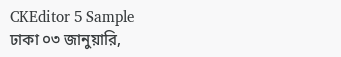CKEditor 5 Sample
ঢাকা ০৩ জানুয়ারি,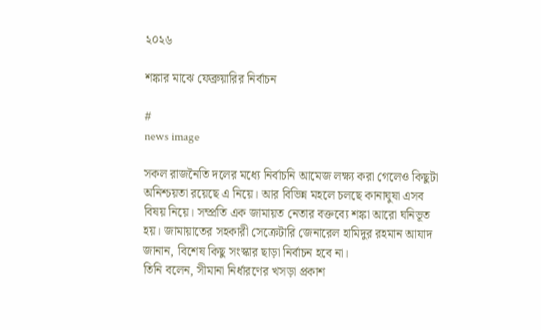২০২৬

শঙ্কার মাঝে ফেব্রুয়ারির নির্বাচন

#
news image

সকল রাজনৈতি দলের মধ্যে নির্বাচনি আমেজ লক্ষ্য করা গেলেও কিছুটা অনিশ্চয়তা রয়েছে এ নিয়ে। আর বিভিন্ন মহলে চলছে কানাঘুষা এসব বিষয় নিয়ে। সম্প্রতি এক জামায়ত নেতার বক্তব্যে শঙ্কা আরো ঘনিভূত হয়। জামায়াতের সহকারী সেক্রেটারি জেনারেল হামিদুর রহমান আযাদ জানান, বিশেষ কিছু সংস্কার ছাড়া নির্বাচন হবে না।
তিনি বলেন, সীমানা নির্ধারণের খসড়া প্রকাশ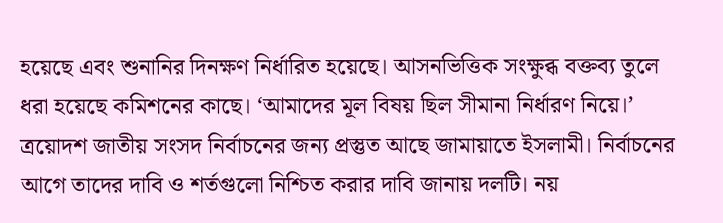হয়েছে এবং শুনানির দিনক্ষণ নির্ধারিত হয়েছে। আসনভিত্তিক সংক্ষুব্ধ বক্তব্য তুলে ধরা হয়েছে কমিশনের কাছে। ‘আমাদের মূল বিষয় ছিল সীমানা নির্ধারণ নিয়ে।’ ত্রয়োদশ জাতীয় সংসদ নির্বাচনের জন্য প্রস্তুত আছে জামায়াতে ইসলামী। নির্বাচনের আগে তাদের দাবি ও শর্তগুলো নিশ্চিত করার দাবি জানায় দলটি। নয়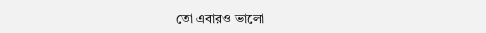তো এবারও ভালো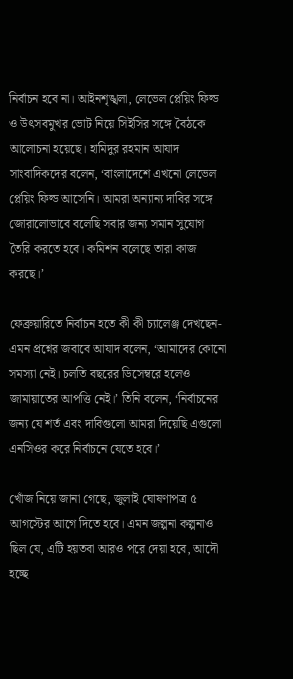নির্বাচন হবে না। আইনশৃঙ্খলা, লেভেল প্লেয়িং ফিল্ড ও উৎসবমুখর ভোট নিয়ে সিইসির সঙ্গে বৈঠকে আলোচনা হয়েছে। হামিদুর রহমান আযাদ সাংবাদিকদের বলেন, ‘বাংলাদেশে এখনো লেভেল প্লেয়িং ফিল্ড আসেনি। আমরা অন্যান্য দাবির সঙ্গে জোরালোভাবে বলেছি সবার জন্য সমান সুযোগ তৈরি করতে হবে। কমিশন বলেছে তারা কাজ করছে।’

ফেব্রুয়ারিতে নির্বাচন হতে কী কী চ্যালেঞ্জ দেখছেন-এমন প্রশ্নের জবাবে আযাদ বলেন, ‘আমাদের কোনো সমস্যা নেই। চলতি বছরের ডিসেম্বরে হলেও জামায়াতের আপত্তি নেই।’ তিনি বলেন, ‘নির্বাচনের জন্য যে শর্ত এবং দাবিগুলো আমরা দিয়েছি এগুলো এনসিওর করে নির্বাচনে যেতে হবে।’

খোঁজ নিয়ে জানা গেছে, জুলাই ঘোষণাপত্র ৫ আগস্টের আগে দিতে হবে। এমন জল্পনা কল্পনাও ছিল যে, এটি হয়তবা আরও পরে দেয়া হবে, আদৌ হচ্ছে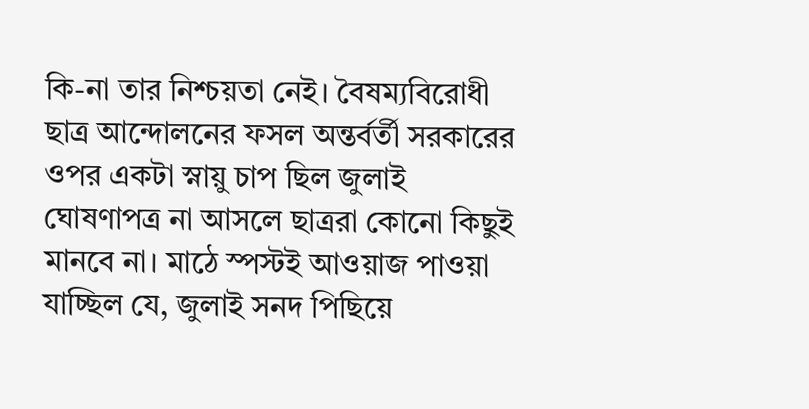কি-না তার নিশ্চয়তা নেই। বৈষম্যবিরোধী ছাত্র আন্দোলনের ফসল অন্তর্বর্তী সরকারের ওপর একটা স্নায়ু চাপ ছিল জুলাই ঘোষণাপত্র না আসলে ছাত্ররা কোনো কিছুই মানবে না। মাঠে স্পস্টই আওয়াজ পাওয়া যাচ্ছিল যে, জুলাই সনদ পিছিয়ে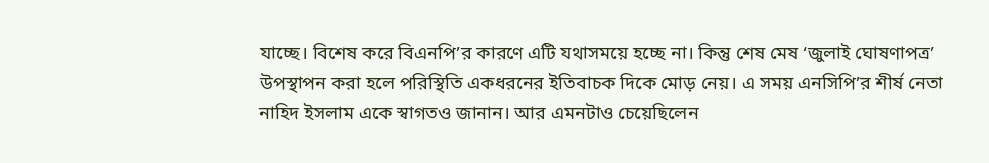যাচ্ছে। বিশেষ করে বিএনপি’র কারণে এটি যথাসময়ে হচ্ছে না। কিন্তু শেষ মেষ ‘জুলাই ঘোষণাপত্র’ উপস্থাপন করা হলে পরিস্থিতি একধরনের ইতিবাচক দিকে মোড় নেয়। এ সময় এনসিপি’র শীর্ষ নেতা নাহিদ ইসলাম একে স্বাগতও জানান। আর এমনটাও চেয়েছিলেন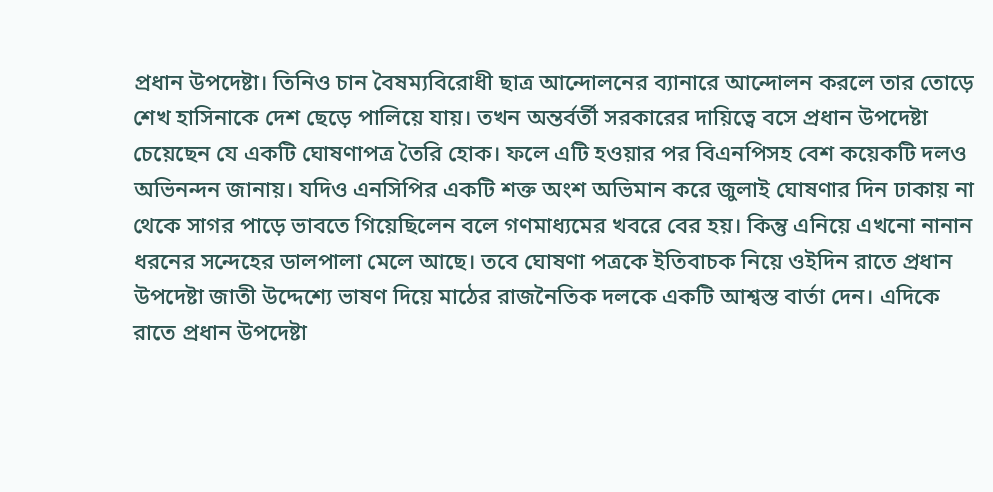প্রধান উপদেষ্টা। তিনিও চান বৈষম্যবিরোধী ছাত্র আন্দোলনের ব্যানারে আন্দোলন করলে তার তোড়ে শেখ হাসিনাকে দেশ ছেড়ে পালিয়ে যায়। তখন অন্তর্বর্তী সরকারের দায়িত্বে বসে প্রধান উপদেষ্টা চেয়েছেন যে একটি ঘোষণাপত্র তৈরি হোক। ফলে এটি হওয়ার পর বিএনপিসহ বেশ কয়েকটি দলও অভিনন্দন জানায়। যদিও এনসিপির একটি শক্ত অংশ অভিমান করে জুলাই ঘোষণার দিন ঢাকায় না থেকে সাগর পাড়ে ভাবতে গিয়েছিলেন বলে গণমাধ্যমের খবরে বের হয়। কিন্তু এনিয়ে এখনো নানান ধরনের সন্দেহের ডালপালা মেলে আছে। তবে ঘোষণা পত্রকে ইতিবাচক নিয়ে ওইদিন রাতে প্রধান উপদেষ্টা জাতী উদ্দেশ্যে ভাষণ দিয়ে মাঠের রাজনৈতিক দলকে একটি আশ্বস্ত বার্তা দেন। এদিকে রাতে প্রধান উপদেষ্টা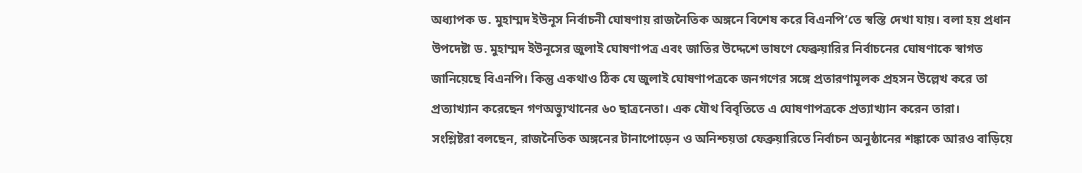অধ্যাপক ড. মুহাম্মদ ইউনূস নির্বাচনী ঘোষণায় রাজনৈতিক অঙ্গনে বিশেষ করে বিএনপি’তে স্বস্তি দেখা যায়। বলা হয় প্রধান উপদেষ্টা ড. মুহাম্মদ ইউনূসের জুলাই ঘোষণাপত্র এবং জাতির উদ্দেশে ভাষণে ফেব্রুয়ারির নির্বাচনের ঘোষণাকে স্বাগত জানিয়েছে বিএনপি। কিন্তু একথাও ঠিক যে জুলাই ঘোষণাপত্রকে জনগণের সঙ্গে প্রতারণামূলক প্রহসন উল্লেখ করে তা প্রত্যাখ্যান করেছেন গণঅভ্যুত্থানের ৬০ ছাত্রনেতা। এক যৌথ বিবৃতিতে এ ঘোষণাপত্রকে প্রত্যাখ্যান করেন তারা।
সংশ্লিষ্টরা বলছেন, রাজনৈতিক অঙ্গনের টানাপোড়েন ও অনিশ্চয়তা ফেব্রুয়ারিতে নির্বাচন অনুষ্ঠানের শঙ্কাকে আরও বাড়িয়ে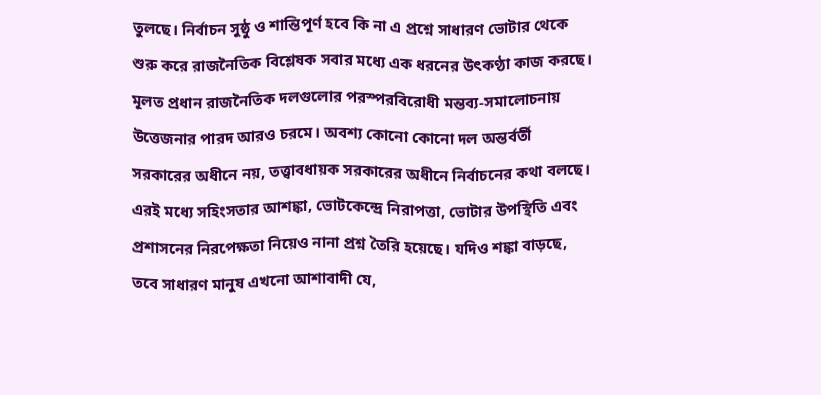তুলছে। নির্বাচন সুষ্ঠু ও শান্তিপূর্ণ হবে কি না এ প্রশ্নে সাধারণ ভোটার থেকে শুরু করে রাজনৈতিক বিশ্লেষক সবার মধ্যে এক ধরনের উৎকণ্ঠা কাজ করছে। মূলত প্রধান রাজনৈতিক দলগুলোর পরস্পরবিরোধী মন্তব্য-সমালোচনায় উত্তেজনার পারদ আরও চরমে। অবশ্য কোনো কোনো দল অন্তর্বর্তী সরকারের অধীনে নয়, তত্ত্বাবধায়ক সরকারের অধীনে নির্বাচনের কথা বলছে। এরই মধ্যে সহিংসতার আশঙ্কা, ভোটকেন্দ্রে নিরাপত্তা, ভোটার উপস্থিতি এবং প্রশাসনের নিরপেক্ষতা নিয়েও নানা প্রশ্ন তৈরি হয়েছে। যদিও শঙ্কা বাড়ছে, তবে সাধারণ মানুষ এখনো আশাবাদী যে,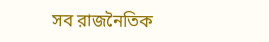সব রাজনৈতিক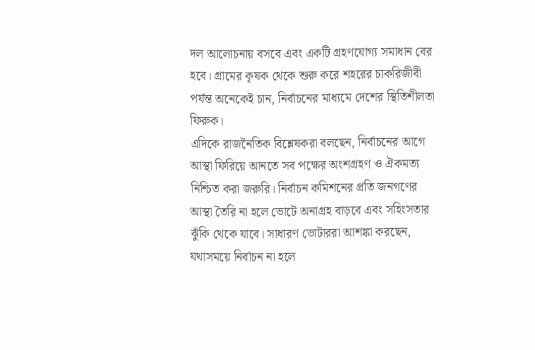দল আলোচনায় বসবে এবং একটি গ্রহণযোগ্য সমাধান বের হবে। গ্রামের কৃষক থেকে শুরু করে শহরের চাকরিজীবী পর্যন্ত অনেকেই চান, নির্বাচনের মাধ্যমে দেশের স্থিতিশীলতা ফিরুক।
এদিকে রাজনৈতিক বিশ্লেষকরা বলছেন, নির্বাচনের আগে আস্থা ফিরিয়ে আনতে সব পক্ষের অংশগ্রহণ ও ঐকমত্য নিশ্চিত করা জরুরি। নির্বাচন কমিশনের প্রতি জনগণের আস্থা তৈরি না হলে ভোটে অনাগ্রহ বাড়বে এবং সহিংসতার ঝুঁকি থেকে যাবে। সাধারণ ভোটাররা আশঙ্কা করছেন, যথাসময়ে নির্বাচন না হলে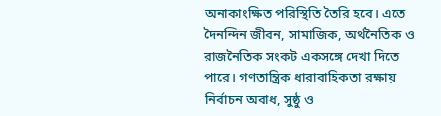অনাকাংক্ষিত পরিস্থিতি তৈরি হবে। এতে দৈনন্দিন জীবন, সামাজিক, অর্থনৈতিক ও রাজনৈতিক সংকট একসঙ্গে দেখা দিতে পারে। গণতান্ত্রিক ধারাবাহিকতা রক্ষায় নির্বাচন অবাধ, সুষ্ঠু ও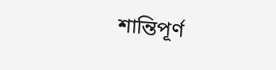শান্তিপূর্ণ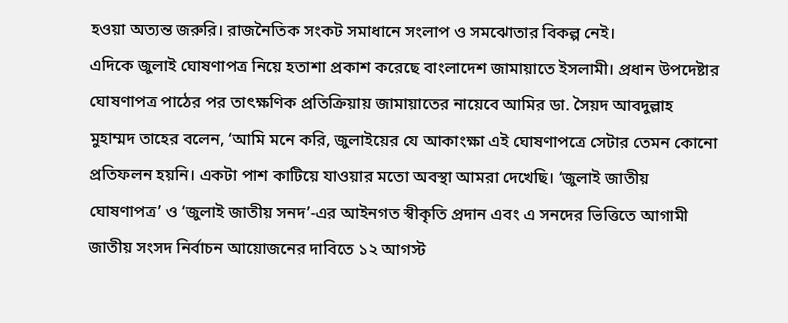হওয়া অত্যন্ত জরুরি। রাজনৈতিক সংকট সমাধানে সংলাপ ও সমঝোতার বিকল্প নেই।
এদিকে জুলাই ঘোষণাপত্র নিয়ে হতাশা প্রকাশ করেছে বাংলাদেশ জামায়াতে ইসলামী। প্রধান উপদেষ্টার ঘোষণাপত্র পাঠের পর তাৎক্ষণিক প্রতিক্রিয়ায় জামায়াতের নায়েবে আমির ডা. সৈয়দ আবদুল্লাহ মুহাম্মদ তাহের বলেন, ‘আমি মনে করি, জুলাইয়ের যে আকাংক্ষা এই ঘোষণাপত্রে সেটার তেমন কোনো প্রতিফলন হয়নি। একটা পাশ কাটিয়ে যাওয়ার মতো অবস্থা আমরা দেখেছি। ‘জুলাই জাতীয় ঘোষণাপত্র’ ও ‘জুলাই জাতীয় সনদ’-এর আইনগত স্বীকৃতি প্রদান এবং এ সনদের ভিত্তিতে আগামী জাতীয় সংসদ নির্বাচন আয়োজনের দাবিতে ১২ আগস্ট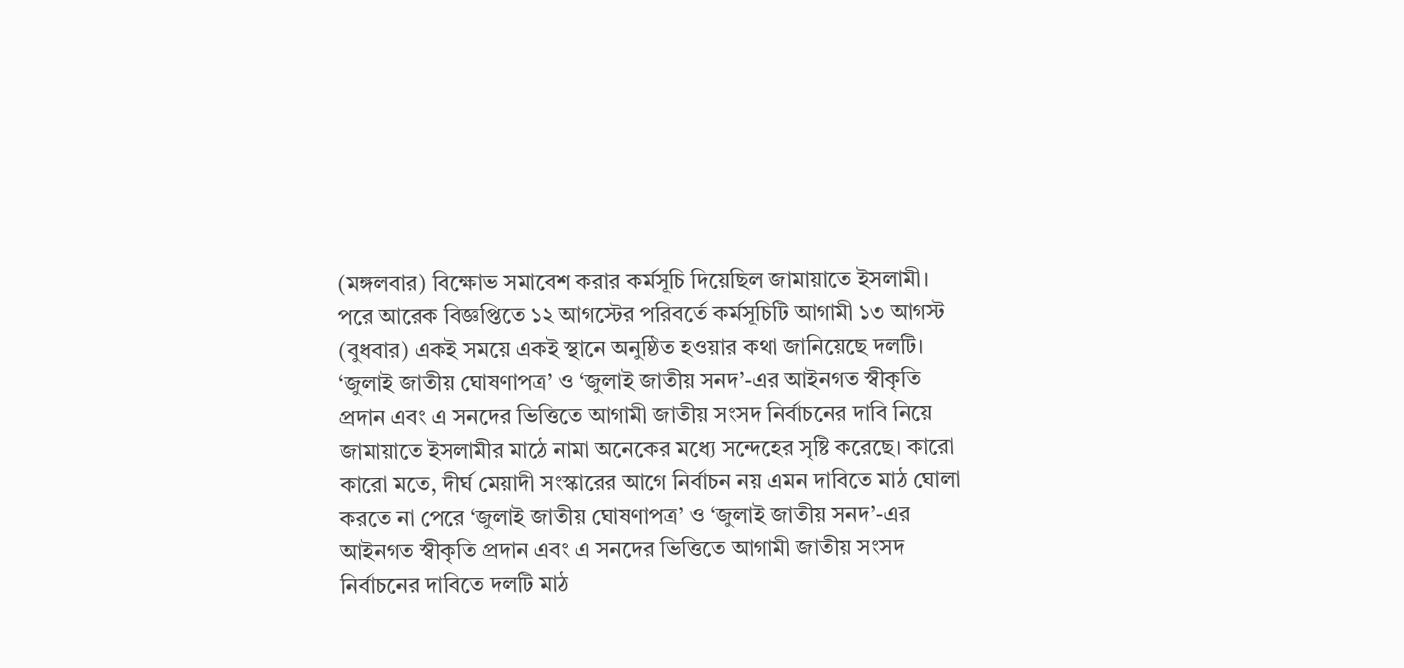(মঙ্গলবার) বিক্ষোভ সমাবেশ করার কর্মসূচি দিয়েছিল জামায়াতে ইসলামী। পরে আরেক বিজ্ঞপ্তিতে ১২ আগস্টের পরিবর্তে কর্মসূচিটি আগামী ১৩ আগস্ট (বুধবার) একই সময়ে একই স্থানে অনুষ্ঠিত হওয়ার কথা জানিয়েছে দলটি।
‘জুলাই জাতীয় ঘোষণাপত্র’ ও ‘জুলাই জাতীয় সনদ’-এর আইনগত স্বীকৃতি প্রদান এবং এ সনদের ভিত্তিতে আগামী জাতীয় সংসদ নির্বাচনের দাবি নিয়ে জামায়াতে ইসলামীর মাঠে নামা অনেকের মধ্যে সন্দেহের সৃষ্টি করেছে। কারো কারো মতে, দীর্ঘ মেয়াদী সংস্কারের আগে নির্বাচন নয় এমন দাবিতে মাঠ ঘোলা করতে না পেরে ‘জুলাই জাতীয় ঘোষণাপত্র’ ও ‘জুলাই জাতীয় সনদ’-এর আইনগত স্বীকৃতি প্রদান এবং এ সনদের ভিত্তিতে আগামী জাতীয় সংসদ নির্বাচনের দাবিতে দলটি মাঠ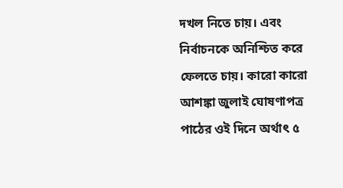দখল নিতে চায়। এবং নির্বাচনকে অনিশ্চিত করে ফেলতে চায়। কারো কারো আশঙ্কা জুলাই ঘোষণাপত্র পাঠের ওই দিনে অর্থাৎ ৫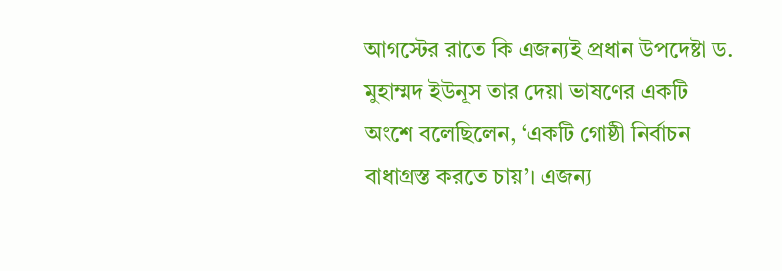আগস্টের রাতে কি এজন্যই প্রধান উপদেষ্টা ড. মুহাম্মদ ইউনূস তার দেয়া ভাষণের একটি অংশে বলেছিলেন, ‘একটি গোষ্ঠী নির্বাচন বাধাগ্রস্ত করতে চায়’। এজন্য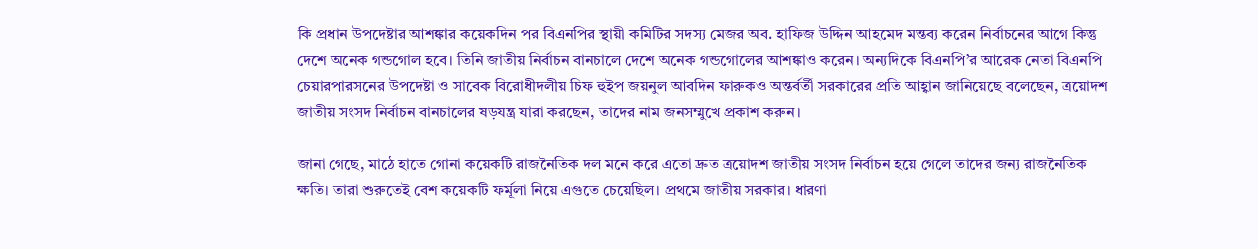কি প্রধান উপদেষ্টার আশঙ্কার কয়েকদিন পর বিএনপির স্থায়ী কমিটির সদস্য মেজর অব. হাফিজ উদ্দিন আহমেদ মন্তব্য করেন নির্বাচনের আগে কিন্তু দেশে অনেক গন্ডগোল হবে। তিনি জাতীয় নির্বাচন বানচালে দেশে অনেক গন্ডগোলের আশঙ্কাও করেন। অন্যদিকে বিএনপি’র আরেক নেতা বিএনপি চেয়ারপারসনের উপদেষ্টা ও সাবেক বিরোধীদলীয় চিফ হুইপ জয়নুল আবদিন ফারুকও অন্তর্বর্তী সরকারের প্রতি আহ্বান জানিয়েছে বলেছেন, ত্রয়োদশ জাতীয় সংসদ নির্বাচন বানচালের ষড়যন্ত্র যারা করছেন, তাদের নাম জনসম্মুখে প্রকাশ করুন।

জানা গেছে, মাঠে হাতে গোনা কয়েকটি রাজনৈতিক দল মনে করে এতো দ্রুত ত্রয়োদশ জাতীয় সংসদ নির্বাচন হয়ে গেলে তাদের জন্য রাজনৈতিক ক্ষতি। তারা শুরুতেই বেশ কয়েকটি ফর্মূলা নিয়ে এগুতে চেয়েছিল। প্রথমে জাতীয় সরকার। ধারণা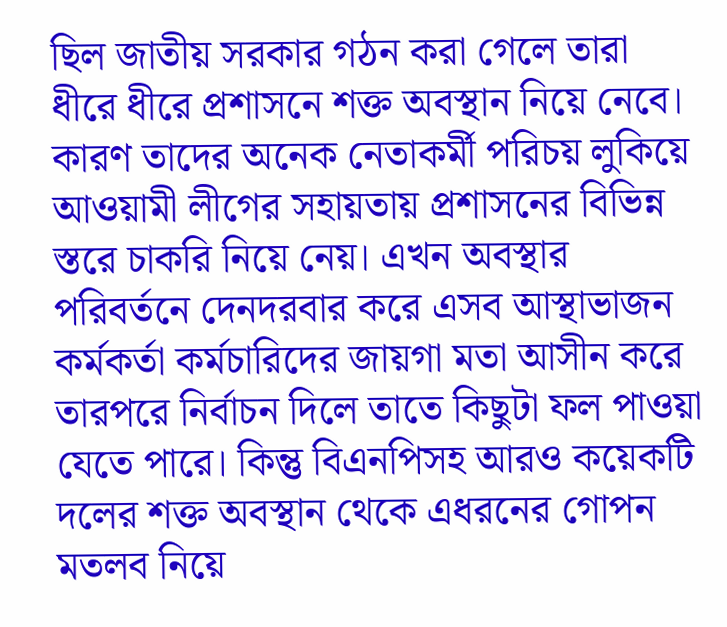ছিল জাতীয় সরকার গঠন করা গেলে তারা ধীরে ধীরে প্রশাসনে শক্ত অবস্থান নিয়ে নেবে। কারণ তাদের অনেক নেতাকর্মী পরিচয় লুকিয়ে আওয়ামী লীগের সহায়তায় প্রশাসনের বিভিন্ন স্তরে চাকরি নিয়ে নেয়। এখন অবস্থার পরিবর্তনে দেনদরবার করে এসব আস্থাভাজন কর্মকর্তা কর্মচারিদের জায়গা মতা আসীন করে তারপরে নির্বাচন দিলে তাতে কিছুটা ফল পাওয়া যেতে পারে। কিন্তু বিএনপিসহ আরও কয়েকটি দলের শক্ত অবস্থান থেকে এধরনের গোপন মতলব নিয়ে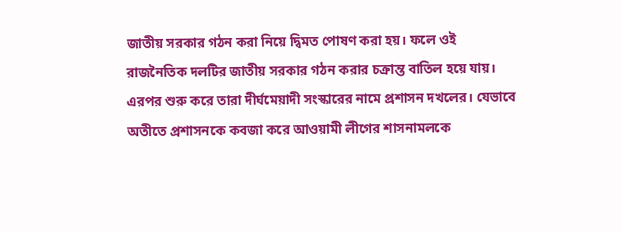জাতীয় সরকার গঠন করা নিয়ে দ্বিমত পোষণ করা হয়। ফলে ওই রাজনৈতিক দলটির জাতীয় সরকার গঠন করার চক্রান্ত বাতিল হয়ে যায়। এরপর শুরু করে তারা দীর্ঘমেয়াদী সংস্কারের নামে প্রশাসন দখলের। যেভাবে অতীতে প্রশাসনকে কবজা করে আওয়ামী লীগের শাসনামলকে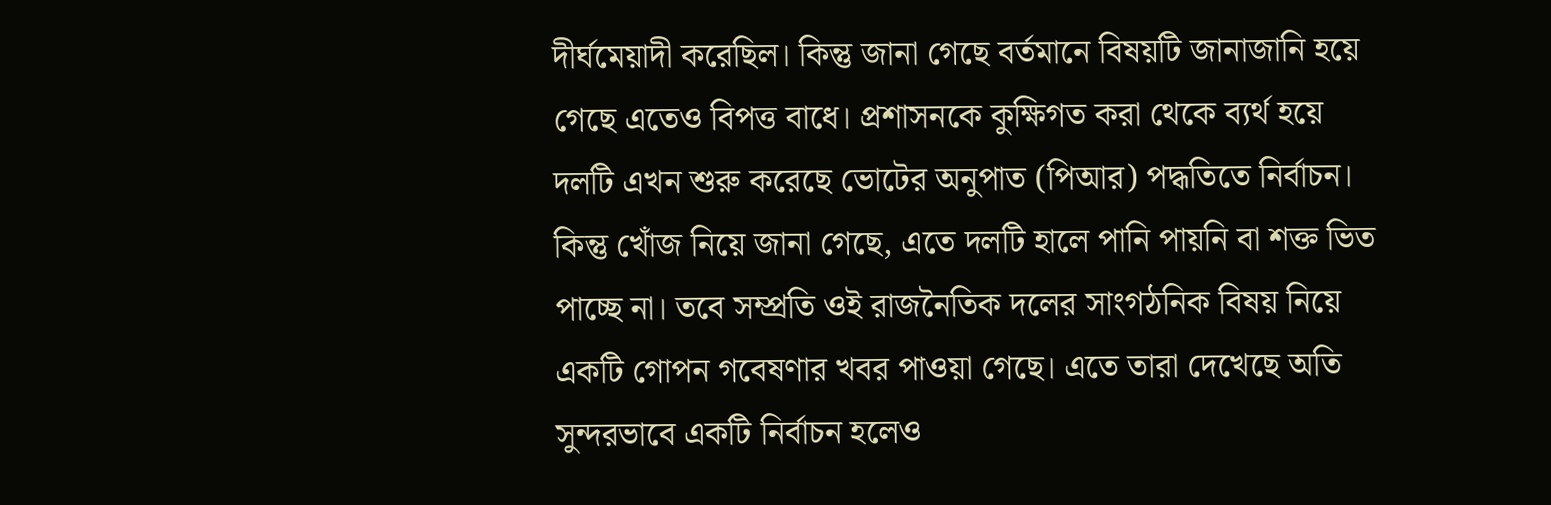দীর্ঘমেয়াদী করেছিল। কিন্তু জানা গেছে বর্তমানে বিষয়টি জানাজানি হয়ে গেছে এতেও বিপত্ত বাধে। প্রশাসনকে কুক্ষিগত করা থেকে ব্যর্থ হয়ে দলটি এখন শুরু করেছে ভোটের অনুপাত (পিআর) পদ্ধতিতে নির্বাচন। কিন্তু খোঁজ নিয়ে জানা গেছে, এতে দলটি হালে পানি পায়নি বা শক্ত ভিত পাচ্ছে না। তবে সম্প্রতি ওই রাজনৈতিক দলের সাংগঠনিক বিষয় নিয়ে একটি গোপন গবেষণার খবর পাওয়া গেছে। এতে তারা দেখেছে অতি সুন্দরভাবে একটি নির্বাচন হলেও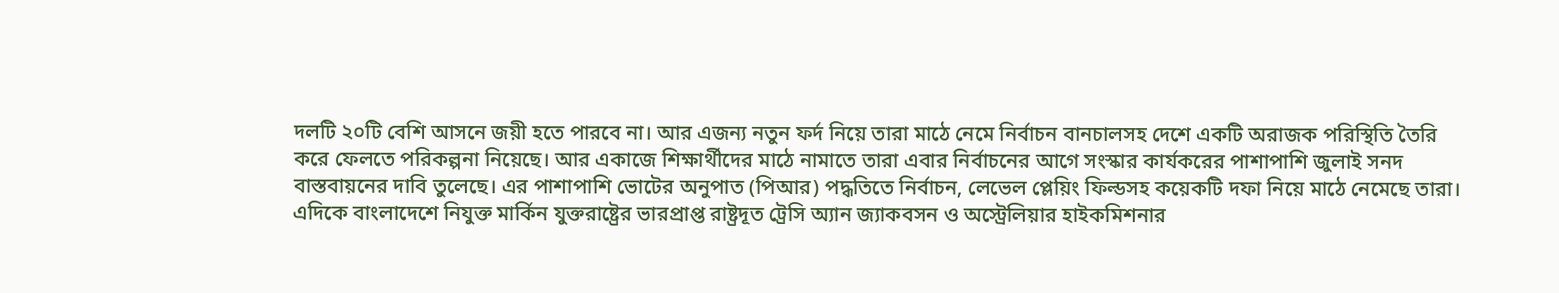দলটি ২০টি বেশি আসনে জয়ী হতে পারবে না। আর এজন্য নতুন ফর্দ নিয়ে তারা মাঠে নেমে নির্বাচন বানচালসহ দেশে একটি অরাজক পরিস্থিতি তৈরি করে ফেলতে পরিকল্পনা নিয়েছে। আর একাজে শিক্ষার্থীদের মাঠে নামাতে তারা এবার নির্বাচনের আগে সংস্কার কার্যকরের পাশাপাশি জুলাই সনদ বাস্তবায়নের দাবি তুলেছে। এর পাশাপাশি ভোটের অনুপাত (পিআর) পদ্ধতিতে নির্বাচন, লেভেল প্লেয়িং ফিল্ডসহ কয়েকটি দফা নিয়ে মাঠে নেমেছে তারা।
এদিকে বাংলাদেশে নিযুক্ত মার্কিন যুক্তরাষ্ট্রের ভারপ্রাপ্ত রাষ্ট্রদূত ট্রেসি অ্যান জ্যাকবসন ও অস্ট্রেলিয়ার হাইকমিশনার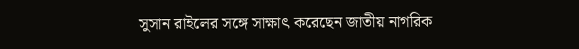সুসান রাইলের সঙ্গে সাক্ষাৎ করেছেন জাতীয় নাগরিক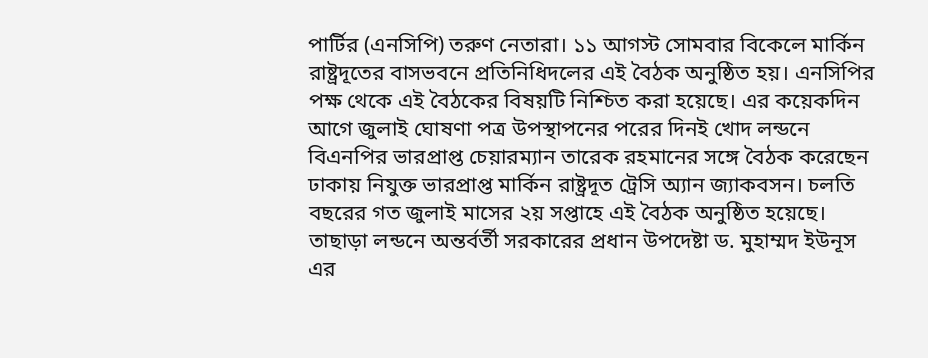পার্টির (এনসিপি) তরুণ নেতারা। ১১ আগস্ট সোমবার বিকেলে মার্কিন রাষ্ট্রদূতের বাসভবনে প্রতিনিধিদলের এই বৈঠক অনুষ্ঠিত হয়। এনসিপির পক্ষ থেকে এই বৈঠকের বিষয়টি নিশ্চিত করা হয়েছে। এর কয়েকদিন আগে জুলাই ঘোষণা পত্র উপস্থাপনের পরের দিনই খোদ লন্ডনে বিএনপির ভারপ্রাপ্ত চেয়ারম্যান তারেক রহমানের সঙ্গে বৈঠক করেছেন ঢাকায় নিযুক্ত ভারপ্রাপ্ত মার্কিন রাষ্ট্রদূত ট্রেসি অ্যান জ্যাকবসন। চলতি বছরের গত জুলাই মাসের ২য় সপ্তাহে এই বৈঠক অনুষ্ঠিত হয়েছে। তাছাড়া লন্ডনে অন্তর্বর্তী সরকারের প্রধান উপদেষ্টা ড. মুহাম্মদ ইউনূস এর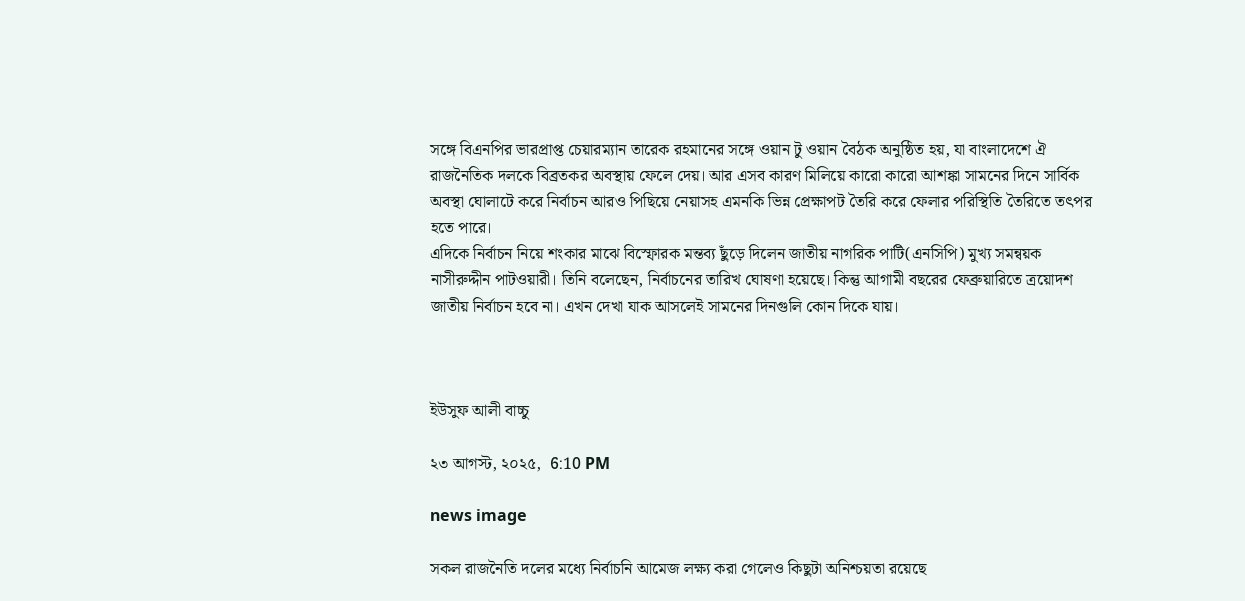সঙ্গে বিএনপির ভারপ্রাপ্ত চেয়ারম্যান তারেক রহমানের সঙ্গে ওয়ান টু ওয়ান বৈঠক অনুষ্ঠিত হয়, যা বাংলাদেশে ঐ রাজনৈতিক দলকে বিব্রতকর অবস্থায় ফেলে দেয়। আর এসব কারণ মিলিয়ে কারো কারো আশঙ্কা সামনের দিনে সার্বিক অবস্থা ঘোলাটে করে নির্বাচন আরও পিছিয়ে নেয়াসহ এমনকি ভিন্ন প্রেক্ষাপট তৈরি করে ফেলার পরিস্থিতি তৈরিতে তৎপর হতে পারে।
এদিকে নির্বাচন নিয়ে শংকার মাঝে বিস্ফোরক মন্তব্য ছুঁড়ে দিলেন জাতীয় নাগরিক পাটি(এনসিপি) মুখ্য সমন্বয়ক নাসীরুদ্দীন পাটওয়ারী। তিনি বলেছেন, নির্বাচনের তারিখ ঘোষণা হয়েছে। কিন্তু আগামী বছরের ফেব্রুয়ারিতে ত্রয়োদশ জাতীয় নির্বাচন হবে না। এখন দেখা যাক আসলেই সামনের দিনগুলি কোন দিকে যায়।



ইউসুফ আলী বাচ্চু

২৩ আগস্ট, ২০২৫,  6:10 PM

news image

সকল রাজনৈতি দলের মধ্যে নির্বাচনি আমেজ লক্ষ্য করা গেলেও কিছুটা অনিশ্চয়তা রয়েছে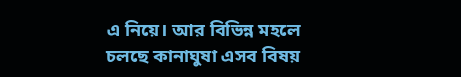এ নিয়ে। আর বিভিন্ন মহলে চলছে কানাঘুষা এসব বিষয়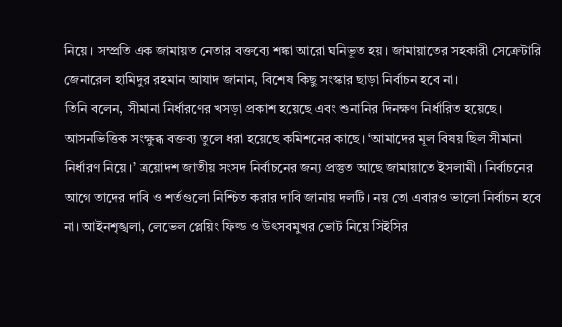নিয়ে। সম্প্রতি এক জামায়ত নেতার বক্তব্যে শঙ্কা আরো ঘনিভূত হয়। জামায়াতের সহকারী সেক্রেটারি জেনারেল হামিদুর রহমান আযাদ জানান, বিশেষ কিছু সংস্কার ছাড়া নির্বাচন হবে না।
তিনি বলেন, সীমানা নির্ধারণের খসড়া প্রকাশ হয়েছে এবং শুনানির দিনক্ষণ নির্ধারিত হয়েছে। আসনভিত্তিক সংক্ষুব্ধ বক্তব্য তুলে ধরা হয়েছে কমিশনের কাছে। ‘আমাদের মূল বিষয় ছিল সীমানা নির্ধারণ নিয়ে।’ ত্রয়োদশ জাতীয় সংসদ নির্বাচনের জন্য প্রস্তুত আছে জামায়াতে ইসলামী। নির্বাচনের আগে তাদের দাবি ও শর্তগুলো নিশ্চিত করার দাবি জানায় দলটি। নয় তো এবারও ভালো নির্বাচন হবে না। আইনশৃঙ্খলা, লেভেল প্লেয়িং ফিল্ড ও উৎসবমুখর ভোট নিয়ে সিইসির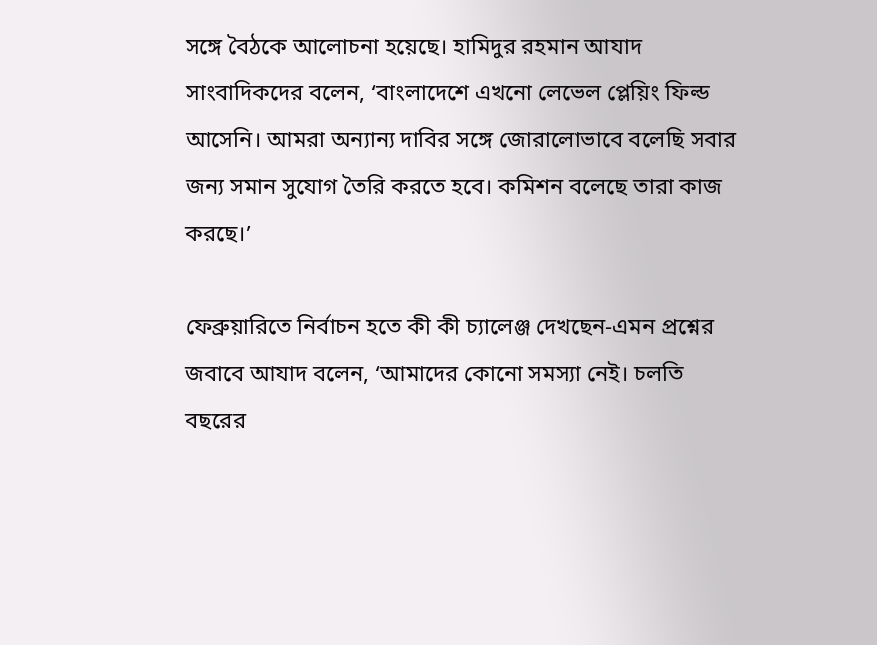সঙ্গে বৈঠকে আলোচনা হয়েছে। হামিদুর রহমান আযাদ সাংবাদিকদের বলেন, ‘বাংলাদেশে এখনো লেভেল প্লেয়িং ফিল্ড আসেনি। আমরা অন্যান্য দাবির সঙ্গে জোরালোভাবে বলেছি সবার জন্য সমান সুযোগ তৈরি করতে হবে। কমিশন বলেছে তারা কাজ করছে।’

ফেব্রুয়ারিতে নির্বাচন হতে কী কী চ্যালেঞ্জ দেখছেন-এমন প্রশ্নের জবাবে আযাদ বলেন, ‘আমাদের কোনো সমস্যা নেই। চলতি বছরের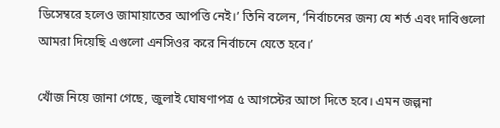ডিসেম্বরে হলেও জামায়াতের আপত্তি নেই।’ তিনি বলেন, ‘নির্বাচনের জন্য যে শর্ত এবং দাবিগুলো আমরা দিয়েছি এগুলো এনসিওর করে নির্বাচনে যেতে হবে।’

খোঁজ নিয়ে জানা গেছে, জুলাই ঘোষণাপত্র ৫ আগস্টের আগে দিতে হবে। এমন জল্পনা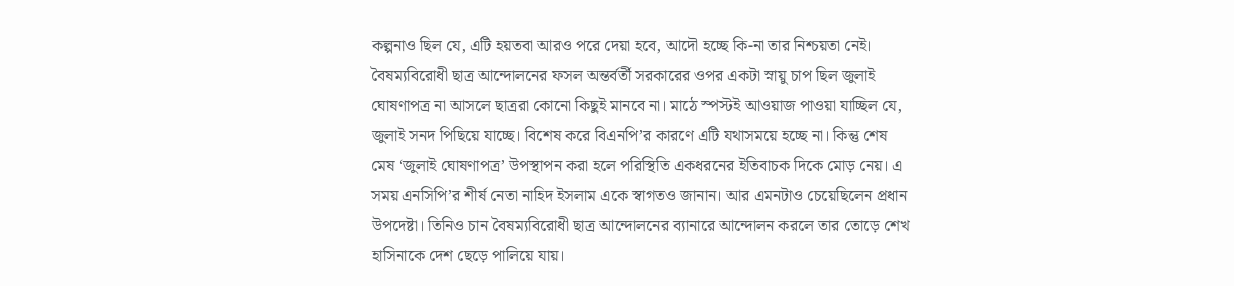কল্পনাও ছিল যে, এটি হয়তবা আরও পরে দেয়া হবে, আদৌ হচ্ছে কি-না তার নিশ্চয়তা নেই। বৈষম্যবিরোধী ছাত্র আন্দোলনের ফসল অন্তর্বর্তী সরকারের ওপর একটা স্নায়ু চাপ ছিল জুলাই ঘোষণাপত্র না আসলে ছাত্ররা কোনো কিছুই মানবে না। মাঠে স্পস্টই আওয়াজ পাওয়া যাচ্ছিল যে, জুলাই সনদ পিছিয়ে যাচ্ছে। বিশেষ করে বিএনপি’র কারণে এটি যথাসময়ে হচ্ছে না। কিন্তু শেষ মেষ ‘জুলাই ঘোষণাপত্র’ উপস্থাপন করা হলে পরিস্থিতি একধরনের ইতিবাচক দিকে মোড় নেয়। এ সময় এনসিপি’র শীর্ষ নেতা নাহিদ ইসলাম একে স্বাগতও জানান। আর এমনটাও চেয়েছিলেন প্রধান উপদেষ্টা। তিনিও চান বৈষম্যবিরোধী ছাত্র আন্দোলনের ব্যানারে আন্দোলন করলে তার তোড়ে শেখ হাসিনাকে দেশ ছেড়ে পালিয়ে যায়।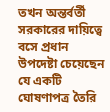তখন অন্তর্বর্তী সরকারের দায়িত্বে বসে প্রধান উপদেষ্টা চেয়েছেন যে একটি ঘোষণাপত্র তৈরি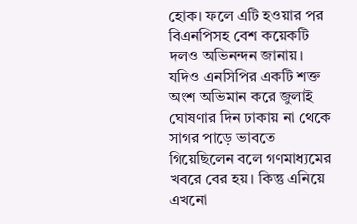হোক। ফলে এটি হওয়ার পর বিএনপিসহ বেশ কয়েকটি দলও অভিনন্দন জানায়। যদিও এনসিপির একটি শক্ত অংশ অভিমান করে জুলাই ঘোষণার দিন ঢাকায় না থেকে সাগর পাড়ে ভাবতে গিয়েছিলেন বলে গণমাধ্যমের খবরে বের হয়। কিন্তু এনিয়ে এখনো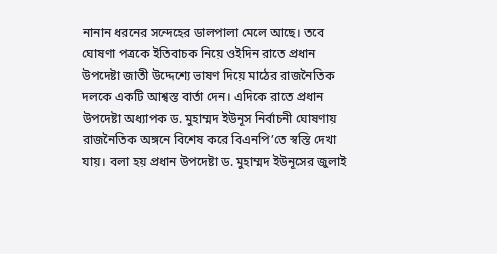নানান ধরনের সন্দেহের ডালপালা মেলে আছে। তবে ঘোষণা পত্রকে ইতিবাচক নিয়ে ওইদিন রাতে প্রধান উপদেষ্টা জাতী উদ্দেশ্যে ভাষণ দিয়ে মাঠের রাজনৈতিক দলকে একটি আশ্বস্ত বার্তা দেন। এদিকে রাতে প্রধান উপদেষ্টা অধ্যাপক ড. মুহাম্মদ ইউনূস নির্বাচনী ঘোষণায় রাজনৈতিক অঙ্গনে বিশেষ করে বিএনপি’তে স্বস্তি দেখা যায়। বলা হয় প্রধান উপদেষ্টা ড. মুহাম্মদ ইউনূসের জুলাই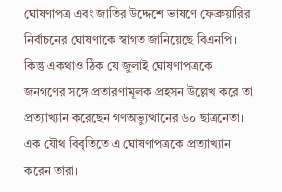ঘোষণাপত্র এবং জাতির উদ্দেশে ভাষণে ফেব্রুয়ারির নির্বাচনের ঘোষণাকে স্বাগত জানিয়েছে বিএনপি। কিন্তু একথাও ঠিক যে জুলাই ঘোষণাপত্রকে জনগণের সঙ্গে প্রতারণামূলক প্রহসন উল্লেখ করে তা প্রত্যাখ্যান করেছেন গণঅভ্যুত্থানের ৬০ ছাত্রনেতা। এক যৌথ বিবৃতিতে এ ঘোষণাপত্রকে প্রত্যাখ্যান করেন তারা।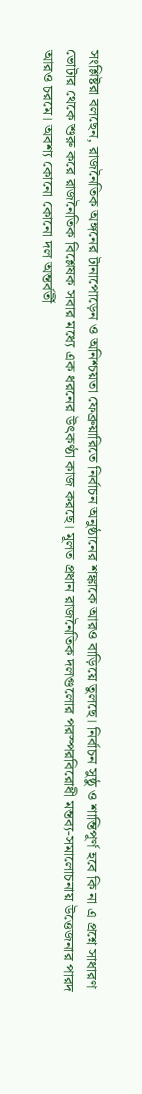সংশ্লিষ্টরা বলছেন, রাজনৈতিক অঙ্গনের টানাপোড়েন ও অনিশ্চয়তা ফেব্রুয়ারিতে নির্বাচন অনুষ্ঠানের শঙ্কাকে আরও বাড়িয়ে তুলছে। নির্বাচন সুষ্ঠু ও শান্তিপূর্ণ হবে কি না এ প্রশ্নে সাধারণ ভোটার থেকে শুরু করে রাজনৈতিক বিশ্লেষক সবার মধ্যে এক ধরনের উৎকণ্ঠা কাজ করছে। মূলত প্রধান রাজনৈতিক দলগুলোর পরস্পরবিরোধী মন্তব্য-সমালোচনায় উত্তেজনার পারদ আরও চরমে। অবশ্য কোনো কোনো দল অন্তর্বর্তী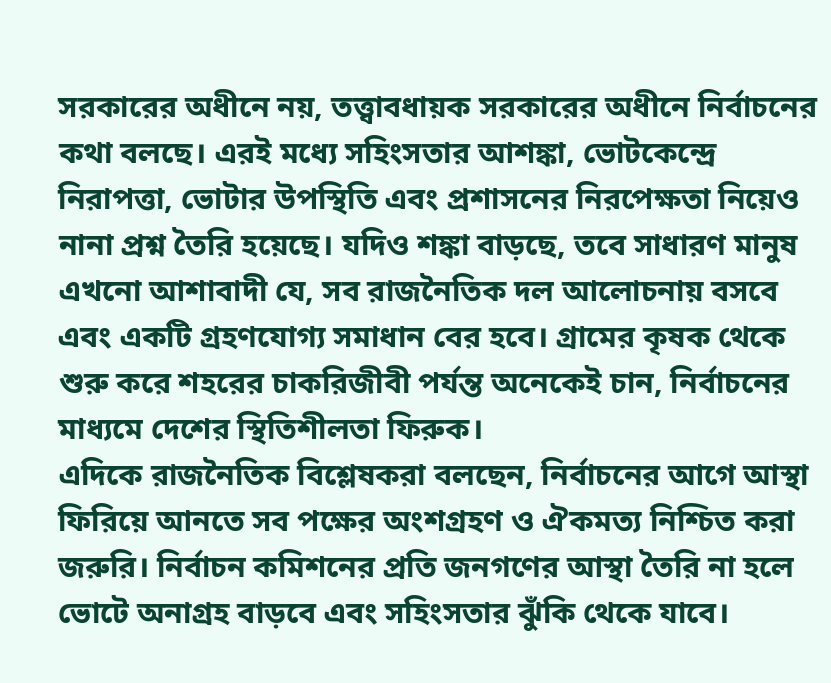সরকারের অধীনে নয়, তত্ত্বাবধায়ক সরকারের অধীনে নির্বাচনের কথা বলছে। এরই মধ্যে সহিংসতার আশঙ্কা, ভোটকেন্দ্রে নিরাপত্তা, ভোটার উপস্থিতি এবং প্রশাসনের নিরপেক্ষতা নিয়েও নানা প্রশ্ন তৈরি হয়েছে। যদিও শঙ্কা বাড়ছে, তবে সাধারণ মানুষ এখনো আশাবাদী যে, সব রাজনৈতিক দল আলোচনায় বসবে এবং একটি গ্রহণযোগ্য সমাধান বের হবে। গ্রামের কৃষক থেকে শুরু করে শহরের চাকরিজীবী পর্যন্ত অনেকেই চান, নির্বাচনের মাধ্যমে দেশের স্থিতিশীলতা ফিরুক।
এদিকে রাজনৈতিক বিশ্লেষকরা বলছেন, নির্বাচনের আগে আস্থা ফিরিয়ে আনতে সব পক্ষের অংশগ্রহণ ও ঐকমত্য নিশ্চিত করা জরুরি। নির্বাচন কমিশনের প্রতি জনগণের আস্থা তৈরি না হলে ভোটে অনাগ্রহ বাড়বে এবং সহিংসতার ঝুঁকি থেকে যাবে।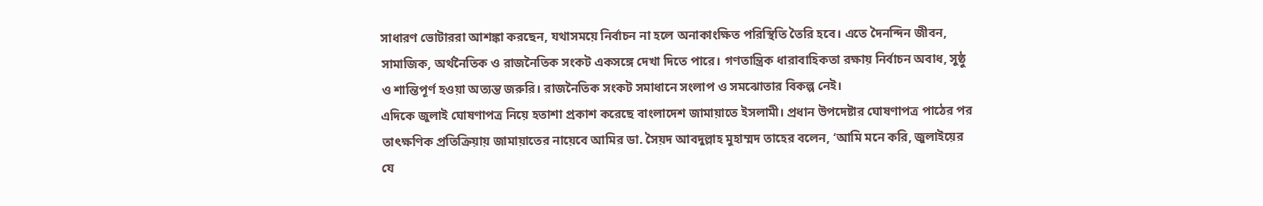সাধারণ ভোটাররা আশঙ্কা করছেন, যথাসময়ে নির্বাচন না হলে অনাকাংক্ষিত পরিস্থিতি তৈরি হবে। এতে দৈনন্দিন জীবন, সামাজিক, অর্থনৈতিক ও রাজনৈতিক সংকট একসঙ্গে দেখা দিতে পারে। গণতান্ত্রিক ধারাবাহিকতা রক্ষায় নির্বাচন অবাধ, সুষ্ঠু ও শান্তিপূর্ণ হওয়া অত্যন্ত জরুরি। রাজনৈতিক সংকট সমাধানে সংলাপ ও সমঝোতার বিকল্প নেই।
এদিকে জুলাই ঘোষণাপত্র নিয়ে হতাশা প্রকাশ করেছে বাংলাদেশ জামায়াতে ইসলামী। প্রধান উপদেষ্টার ঘোষণাপত্র পাঠের পর তাৎক্ষণিক প্রতিক্রিয়ায় জামায়াতের নায়েবে আমির ডা. সৈয়দ আবদুল্লাহ মুহাম্মদ তাহের বলেন, ‘আমি মনে করি, জুলাইয়ের যে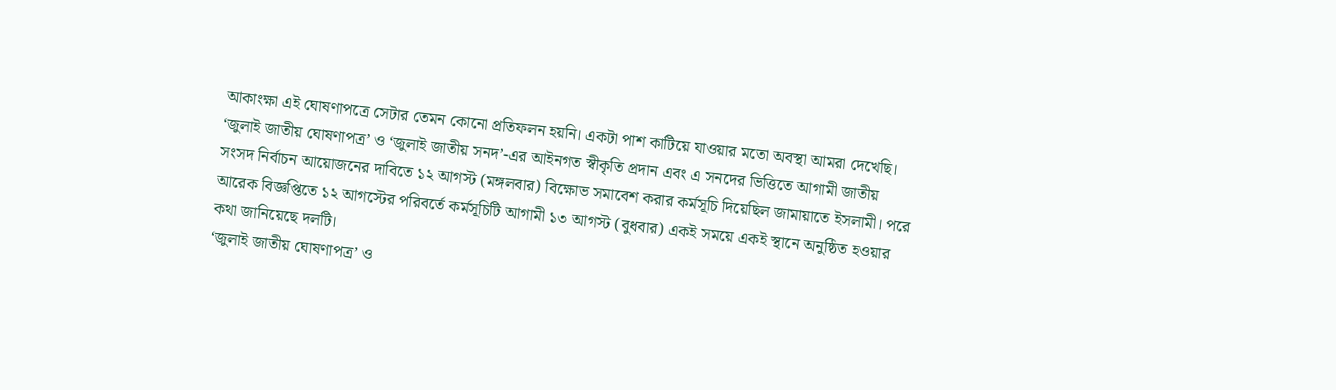আকাংক্ষা এই ঘোষণাপত্রে সেটার তেমন কোনো প্রতিফলন হয়নি। একটা পাশ কাটিয়ে যাওয়ার মতো অবস্থা আমরা দেখেছি। ‘জুলাই জাতীয় ঘোষণাপত্র’ ও ‘জুলাই জাতীয় সনদ’-এর আইনগত স্বীকৃতি প্রদান এবং এ সনদের ভিত্তিতে আগামী জাতীয় সংসদ নির্বাচন আয়োজনের দাবিতে ১২ আগস্ট (মঙ্গলবার) বিক্ষোভ সমাবেশ করার কর্মসূচি দিয়েছিল জামায়াতে ইসলামী। পরে আরেক বিজ্ঞপ্তিতে ১২ আগস্টের পরিবর্তে কর্মসূচিটি আগামী ১৩ আগস্ট (বুধবার) একই সময়ে একই স্থানে অনুষ্ঠিত হওয়ার কথা জানিয়েছে দলটি।
‘জুলাই জাতীয় ঘোষণাপত্র’ ও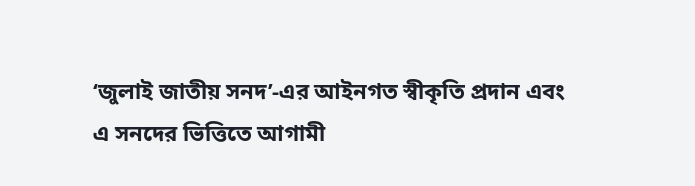‘জুলাই জাতীয় সনদ’-এর আইনগত স্বীকৃতি প্রদান এবং এ সনদের ভিত্তিতে আগামী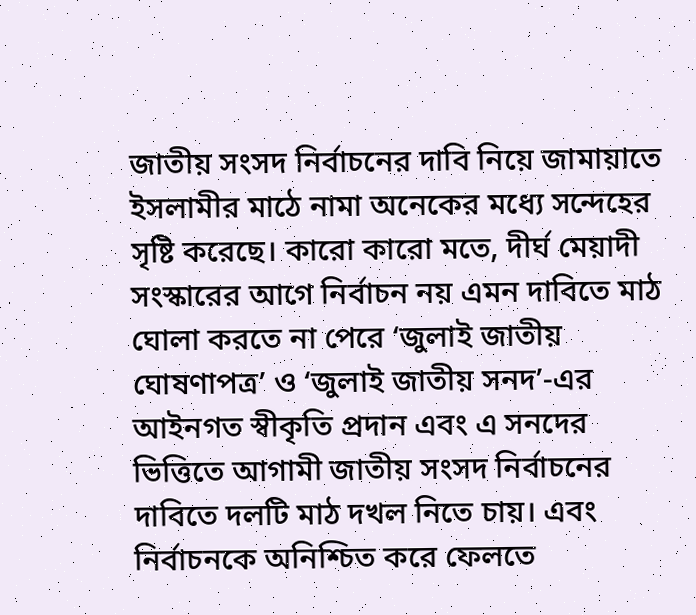জাতীয় সংসদ নির্বাচনের দাবি নিয়ে জামায়াতে ইসলামীর মাঠে নামা অনেকের মধ্যে সন্দেহের সৃষ্টি করেছে। কারো কারো মতে, দীর্ঘ মেয়াদী সংস্কারের আগে নির্বাচন নয় এমন দাবিতে মাঠ ঘোলা করতে না পেরে ‘জুলাই জাতীয় ঘোষণাপত্র’ ও ‘জুলাই জাতীয় সনদ’-এর আইনগত স্বীকৃতি প্রদান এবং এ সনদের ভিত্তিতে আগামী জাতীয় সংসদ নির্বাচনের দাবিতে দলটি মাঠ দখল নিতে চায়। এবং নির্বাচনকে অনিশ্চিত করে ফেলতে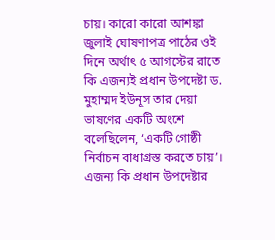চায়। কারো কারো আশঙ্কা জুলাই ঘোষণাপত্র পাঠের ওই দিনে অর্থাৎ ৫ আগস্টের রাতে কি এজন্যই প্রধান উপদেষ্টা ড. মুহাম্মদ ইউনূস তার দেয়া ভাষণের একটি অংশে বলেছিলেন, ‘একটি গোষ্ঠী নির্বাচন বাধাগ্রস্ত করতে চায়’। এজন্য কি প্রধান উপদেষ্টার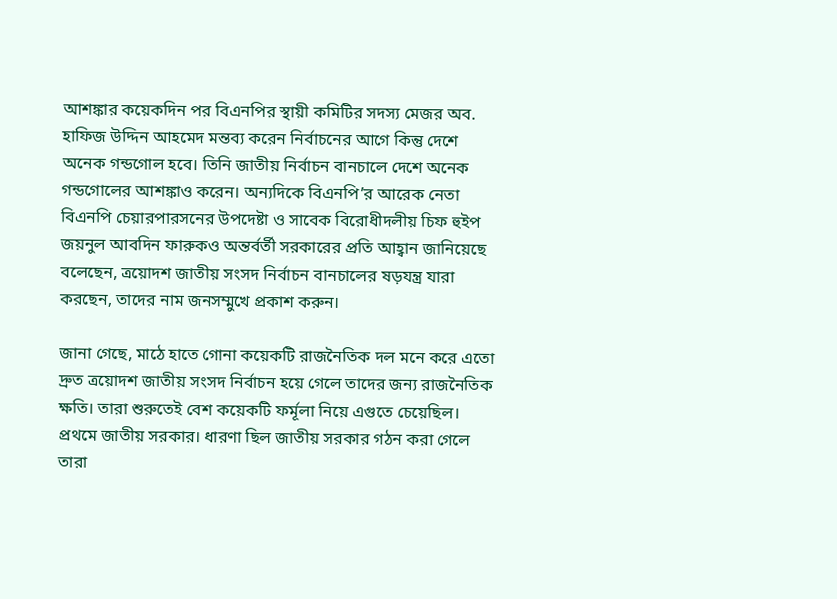আশঙ্কার কয়েকদিন পর বিএনপির স্থায়ী কমিটির সদস্য মেজর অব. হাফিজ উদ্দিন আহমেদ মন্তব্য করেন নির্বাচনের আগে কিন্তু দেশে অনেক গন্ডগোল হবে। তিনি জাতীয় নির্বাচন বানচালে দেশে অনেক গন্ডগোলের আশঙ্কাও করেন। অন্যদিকে বিএনপি’র আরেক নেতা বিএনপি চেয়ারপারসনের উপদেষ্টা ও সাবেক বিরোধীদলীয় চিফ হুইপ জয়নুল আবদিন ফারুকও অন্তর্বর্তী সরকারের প্রতি আহ্বান জানিয়েছে বলেছেন, ত্রয়োদশ জাতীয় সংসদ নির্বাচন বানচালের ষড়যন্ত্র যারা করছেন, তাদের নাম জনসম্মুখে প্রকাশ করুন।

জানা গেছে, মাঠে হাতে গোনা কয়েকটি রাজনৈতিক দল মনে করে এতো দ্রুত ত্রয়োদশ জাতীয় সংসদ নির্বাচন হয়ে গেলে তাদের জন্য রাজনৈতিক ক্ষতি। তারা শুরুতেই বেশ কয়েকটি ফর্মূলা নিয়ে এগুতে চেয়েছিল। প্রথমে জাতীয় সরকার। ধারণা ছিল জাতীয় সরকার গঠন করা গেলে তারা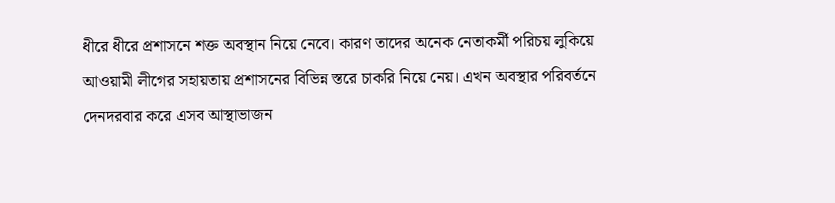ধীরে ধীরে প্রশাসনে শক্ত অবস্থান নিয়ে নেবে। কারণ তাদের অনেক নেতাকর্মী পরিচয় লুকিয়ে আওয়ামী লীগের সহায়তায় প্রশাসনের বিভিন্ন স্তরে চাকরি নিয়ে নেয়। এখন অবস্থার পরিবর্তনে দেনদরবার করে এসব আস্থাভাজন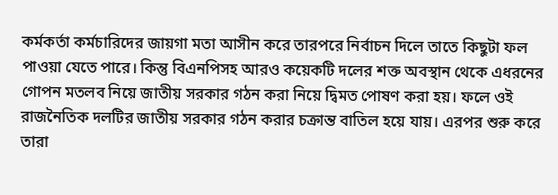কর্মকর্তা কর্মচারিদের জায়গা মতা আসীন করে তারপরে নির্বাচন দিলে তাতে কিছুটা ফল পাওয়া যেতে পারে। কিন্তু বিএনপিসহ আরও কয়েকটি দলের শক্ত অবস্থান থেকে এধরনের গোপন মতলব নিয়ে জাতীয় সরকার গঠন করা নিয়ে দ্বিমত পোষণ করা হয়। ফলে ওই রাজনৈতিক দলটির জাতীয় সরকার গঠন করার চক্রান্ত বাতিল হয়ে যায়। এরপর শুরু করে তারা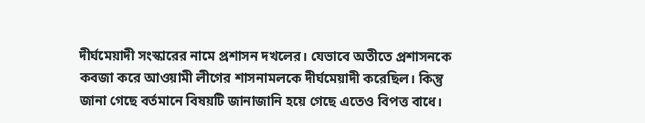দীর্ঘমেয়াদী সংস্কারের নামে প্রশাসন দখলের। যেভাবে অতীতে প্রশাসনকে কবজা করে আওয়ামী লীগের শাসনামলকে দীর্ঘমেয়াদী করেছিল। কিন্তু জানা গেছে বর্তমানে বিষয়টি জানাজানি হয়ে গেছে এতেও বিপত্ত বাধে।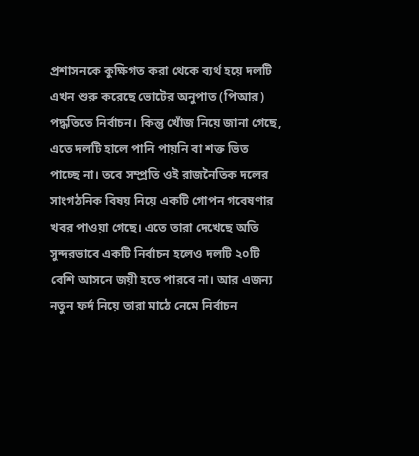প্রশাসনকে কুক্ষিগত করা থেকে ব্যর্থ হয়ে দলটি এখন শুরু করেছে ভোটের অনুপাত (পিআর) পদ্ধতিতে নির্বাচন। কিন্তু খোঁজ নিয়ে জানা গেছে, এতে দলটি হালে পানি পায়নি বা শক্ত ভিত পাচ্ছে না। তবে সম্প্রতি ওই রাজনৈতিক দলের সাংগঠনিক বিষয় নিয়ে একটি গোপন গবেষণার খবর পাওয়া গেছে। এতে তারা দেখেছে অতি সুন্দরভাবে একটি নির্বাচন হলেও দলটি ২০টি বেশি আসনে জয়ী হতে পারবে না। আর এজন্য নতুন ফর্দ নিয়ে তারা মাঠে নেমে নির্বাচন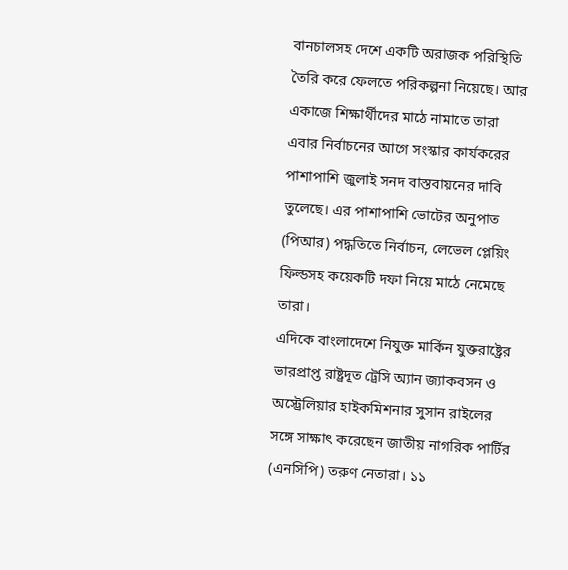বানচালসহ দেশে একটি অরাজক পরিস্থিতি তৈরি করে ফেলতে পরিকল্পনা নিয়েছে। আর একাজে শিক্ষার্থীদের মাঠে নামাতে তারা এবার নির্বাচনের আগে সংস্কার কার্যকরের পাশাপাশি জুলাই সনদ বাস্তবায়নের দাবি তুলেছে। এর পাশাপাশি ভোটের অনুপাত (পিআর) পদ্ধতিতে নির্বাচন, লেভেল প্লেয়িং ফিল্ডসহ কয়েকটি দফা নিয়ে মাঠে নেমেছে তারা।
এদিকে বাংলাদেশে নিযুক্ত মার্কিন যুক্তরাষ্ট্রের ভারপ্রাপ্ত রাষ্ট্রদূত ট্রেসি অ্যান জ্যাকবসন ও অস্ট্রেলিয়ার হাইকমিশনার সুসান রাইলের সঙ্গে সাক্ষাৎ করেছেন জাতীয় নাগরিক পার্টির (এনসিপি) তরুণ নেতারা। ১১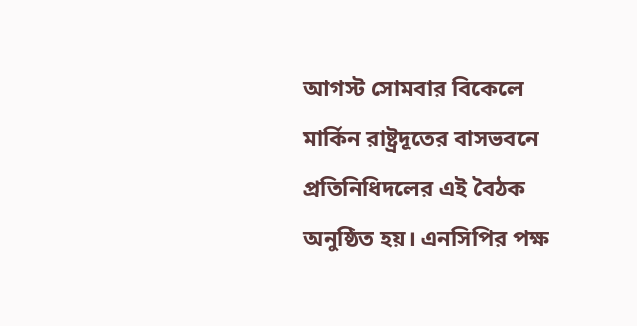আগস্ট সোমবার বিকেলে মার্কিন রাষ্ট্রদূতের বাসভবনে প্রতিনিধিদলের এই বৈঠক অনুষ্ঠিত হয়। এনসিপির পক্ষ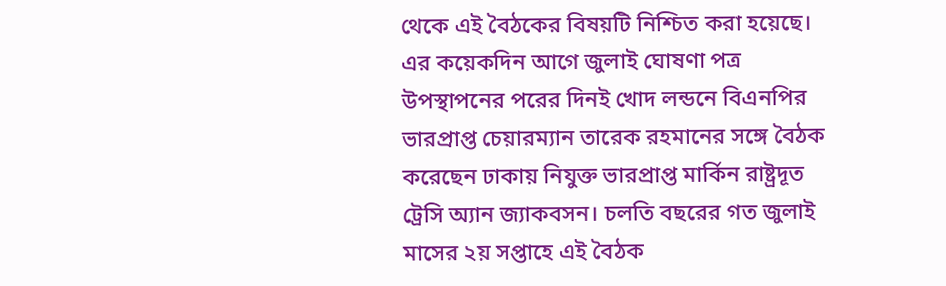থেকে এই বৈঠকের বিষয়টি নিশ্চিত করা হয়েছে। এর কয়েকদিন আগে জুলাই ঘোষণা পত্র উপস্থাপনের পরের দিনই খোদ লন্ডনে বিএনপির ভারপ্রাপ্ত চেয়ারম্যান তারেক রহমানের সঙ্গে বৈঠক করেছেন ঢাকায় নিযুক্ত ভারপ্রাপ্ত মার্কিন রাষ্ট্রদূত ট্রেসি অ্যান জ্যাকবসন। চলতি বছরের গত জুলাই মাসের ২য় সপ্তাহে এই বৈঠক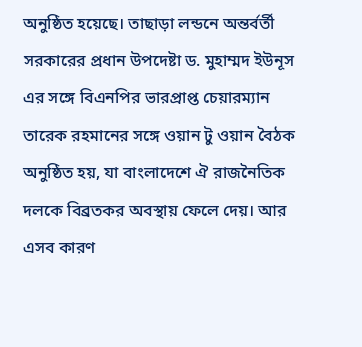অনুষ্ঠিত হয়েছে। তাছাড়া লন্ডনে অন্তর্বর্তী সরকারের প্রধান উপদেষ্টা ড. মুহাম্মদ ইউনূস এর সঙ্গে বিএনপির ভারপ্রাপ্ত চেয়ারম্যান তারেক রহমানের সঙ্গে ওয়ান টু ওয়ান বৈঠক অনুষ্ঠিত হয়, যা বাংলাদেশে ঐ রাজনৈতিক দলকে বিব্রতকর অবস্থায় ফেলে দেয়। আর এসব কারণ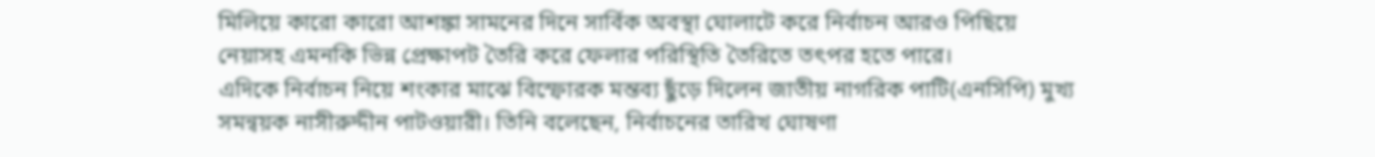মিলিয়ে কারো কারো আশঙ্কা সামনের দিনে সার্বিক অবস্থা ঘোলাটে করে নির্বাচন আরও পিছিয়ে নেয়াসহ এমনকি ভিন্ন প্রেক্ষাপট তৈরি করে ফেলার পরিস্থিতি তৈরিতে তৎপর হতে পারে।
এদিকে নির্বাচন নিয়ে শংকার মাঝে বিস্ফোরক মন্তব্য ছুঁড়ে দিলেন জাতীয় নাগরিক পাটি(এনসিপি) মুখ্য সমন্বয়ক নাসীরুদ্দীন পাটওয়ারী। তিনি বলেছেন, নির্বাচনের তারিখ ঘোষণা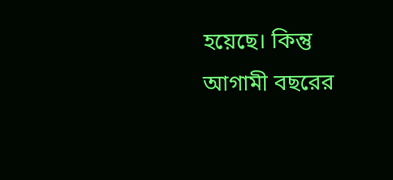হয়েছে। কিন্তু আগামী বছরের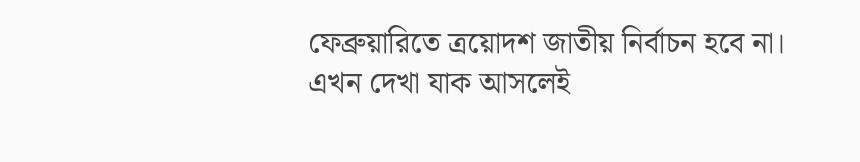ফেব্রুয়ারিতে ত্রয়োদশ জাতীয় নির্বাচন হবে না। এখন দেখা যাক আসলেই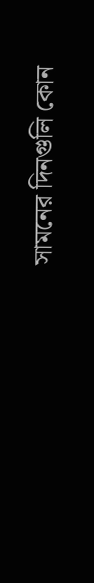সামনের দিনগুলি কোন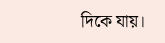দিকে যায়।